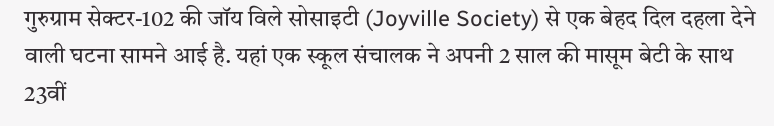गुरुग्राम सेक्टर-102 की जॉय विले सोसाइटी (Joyville Society) से एक बेहद दिल दहला देने वाली घटना सामने आई है. यहां एक स्कूल संचालक ने अपनी 2 साल की मासूम बेटी के साथ 23वीं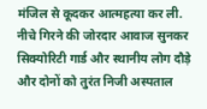मंजिल से कूदकर आत्महत्या कर ली.
नीचे गिरने की जोरदार आवाज सुनकर सिक्योरिटी गार्ड और स्थानीय लोग दौड़े और दोनों को तुरंत निजी अस्पताल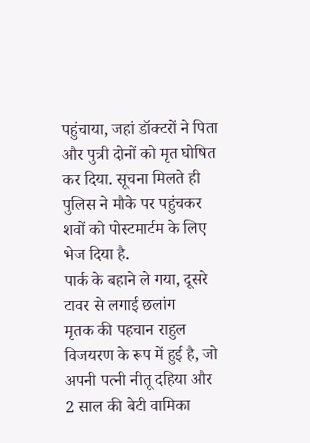पहुंचाया, जहां डॉक्टरों ने पिता और पुत्री दोनों को मृत घोषित कर दिया. सूचना मिलते ही पुलिस ने मौके पर पहुंचकर शवों को पोस्टमार्टम के लिए भेज दिया है.
पार्क के बहाने ले गया, दूसरे टावर से लगाई छलांग
मृतक की पहचान राहुल विजयरण के रूप में हुई है, जो अपनी पत्नी नीतू दहिया और 2 साल की बेटी वामिका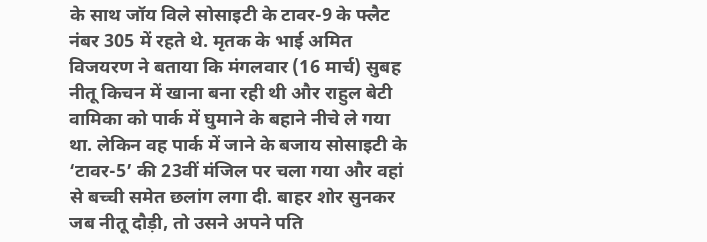के साथ जॉय विले सोसाइटी के टावर-9 के फ्लैट नंबर 305 में रहते थे. मृतक के भाई अमित विजयरण ने बताया कि मंगलवार (16 मार्च) सुबह नीतू किचन में खाना बना रही थी और राहुल बेटी वामिका को पार्क में घुमाने के बहाने नीचे ले गया था. लेकिन वह पार्क में जाने के बजाय सोसाइटी के ‘टावर-5’ की 23वीं मंजिल पर चला गया और वहां से बच्ची समेत छलांग लगा दी. बाहर शोर सुनकर जब नीतू दौड़ी, तो उसने अपने पति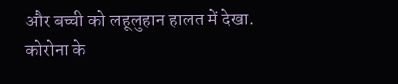और बच्ची को लहूलुहान हालत में देखा.
कोरोना के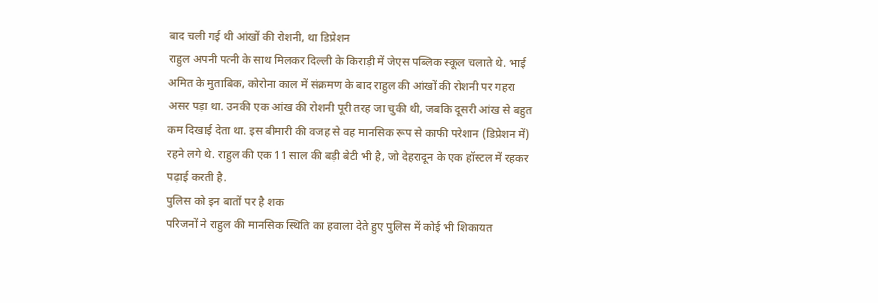बाद चली गई थी आंखों की रोशनी, था डिप्रेशन
राहुल अपनी पत्नी के साथ मिलकर दिल्ली के किराड़ी में जेएस पब्लिक स्कूल चलाते थे. भाई अमित के मुताबिक, कोरोना काल में संक्रमण के बाद राहुल की आंखों की रोशनी पर गहरा असर पड़ा था. उनकी एक आंख की रोशनी पूरी तरह जा चुकी थी, जबकि दूसरी आंख से बहुत कम दिखाई देता था. इस बीमारी की वजह से वह मानसिक रूप से काफी परेशान (डिप्रेशन में) रहने लगे थे. राहुल की एक 11 साल की बड़ी बेटी भी है, जो देहरादून के एक हॉस्टल में रहकर पढ़ाई करती है.
पुलिस को इन बातों पर है शक
परिजनों ने राहुल की मानसिक स्थिति का हवाला देते हुए पुलिस में कोई भी शिकायत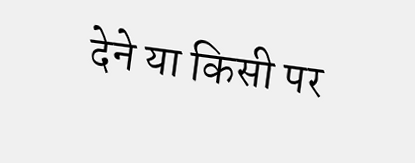देने या किसी पर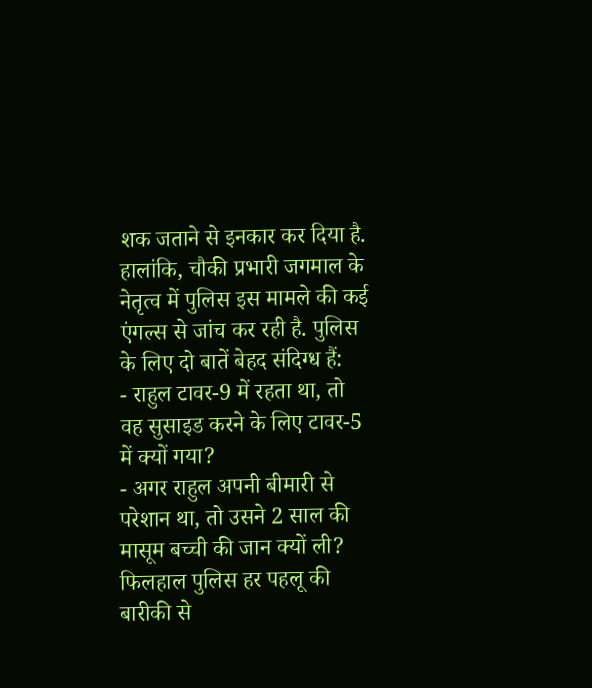शक जताने से इनकार कर दिया है. हालांकि, चौकी प्रभारी जगमाल के नेतृत्व में पुलिस इस मामले की कई एंगल्स से जांच कर रही है. पुलिस के लिए दो बातें बेहद संदिग्ध हैं:
- राहुल टावर-9 में रहता था, तो वह सुसाइड करने के लिए टावर-5 में क्यों गया?
- अगर राहुल अपनी बीमारी से परेशान था, तो उसने 2 साल की मासूम बच्ची की जान क्यों ली?
फिलहाल पुलिस हर पहलू की बारीकी से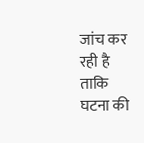जांच कर रही है ताकि घटना की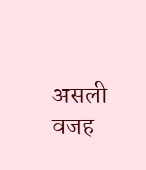असली वजह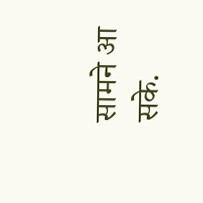सामने आ सके.